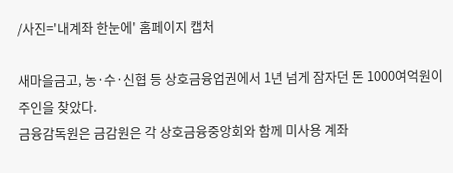/사진='내계좌 한눈에' 홈페이지 캡처

새마을금고, 농·수·신협 등 상호금융업권에서 1년 넘게 잠자던 돈 1000여억원이 주인을 찾았다.
금융감독원은 금감원은 각 상호금융중앙회와 함께 미사용 계좌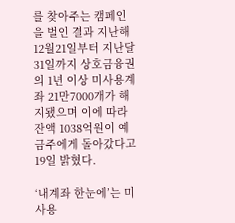를 찾아주는 캠페인을 벌인 결과 지난해 12월21일부터 지난달 31일까지 상호금융권의 1년 이상 미사용계좌 21만7000개가 해지됐으며 이에 따라 잔액 1038억원이 예금주에게 돌아갔다고 19일 밝혔다.

‘내계좌 한눈에’는 미사용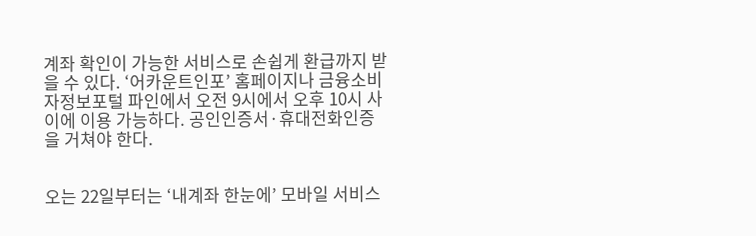계좌 확인이 가능한 서비스로 손쉽게 환급까지 받을 수 있다. ‘어카운트인포’ 홈페이지나 금융소비자정보포털 파인에서 오전 9시에서 오후 10시 사이에 이용 가능하다. 공인인증서·휴대전화인증을 거쳐야 한다.


오는 22일부터는 ‘내계좌 한눈에’ 모바일 서비스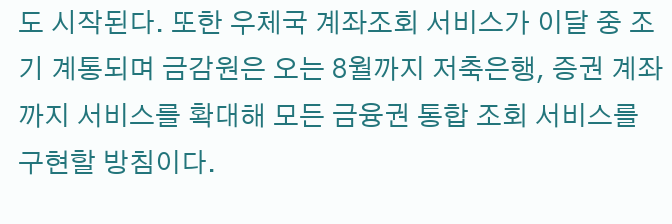도 시작된다. 또한 우체국 계좌조회 서비스가 이달 중 조기 계통되며 금감원은 오는 8월까지 저축은행, 증권 계좌까지 서비스를 확대해 모든 금융권 통합 조회 서비스를 구현할 방침이다.